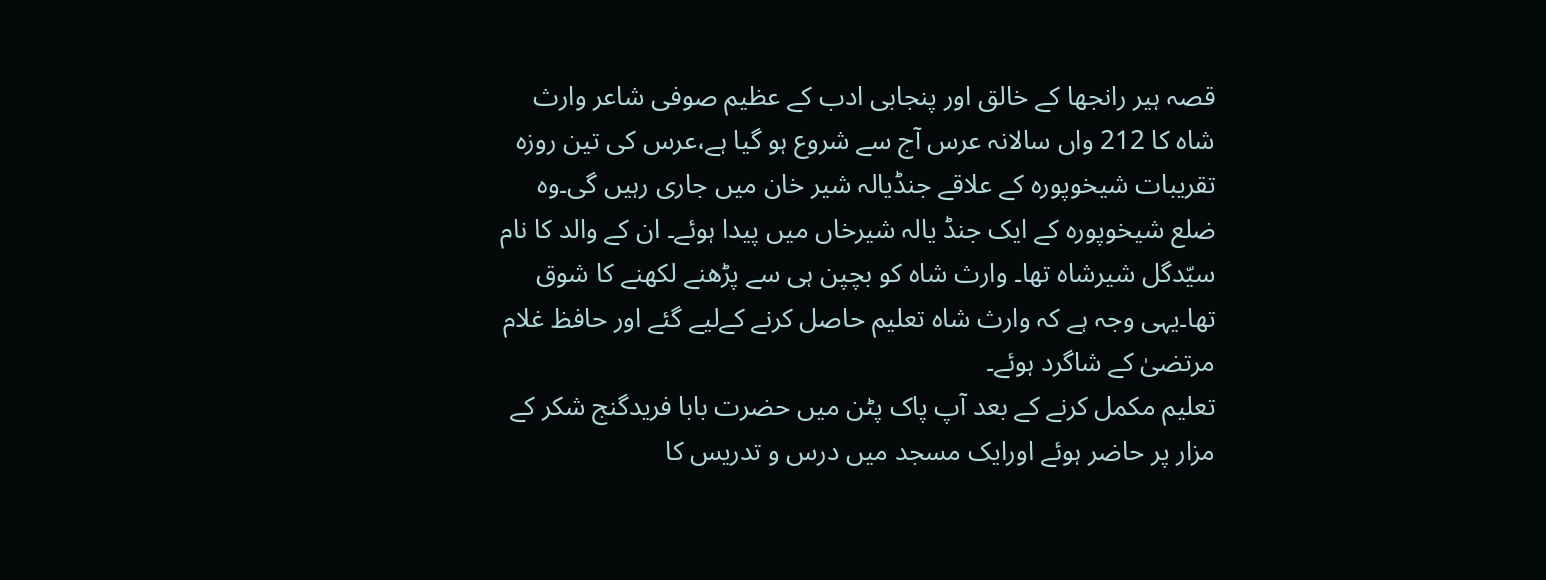قصہ ہیر رانجھا کے خالق اور پنجابی ادب کے عظیم صوفی شاعر وارث شاہ کا 212 واں سالانہ عرس آج سے شروع ہو گیا ہے،عرس کی تین روزہ تقریبات شیخوپورہ کے علاقے جنڈیالہ شیر خان میں جاری رہیں گی۔وہ ضلع شیخوپورہ کے ایک جنڈ یالہ شیرخاں میں پیدا ہوئے۔ ان کے والد کا نام سیّدگل شیرشاہ تھا۔ وارث شاہ کو بچپن ہی سے پڑھنے لکھنے کا شوق تھا۔یہی وجہ ہے کہ وارث شاہ تعلیم حاصل کرنے کےلیے گئے اور حافظ غلام مرتضیٰ کے شاگرد ہوئے۔
تعلیم مکمل کرنے کے بعد آپ پاک پٹن میں حضرت بابا فریدگنج شکر کے مزار پر حاضر ہوئے اورایک مسجد میں درس و تدریس کا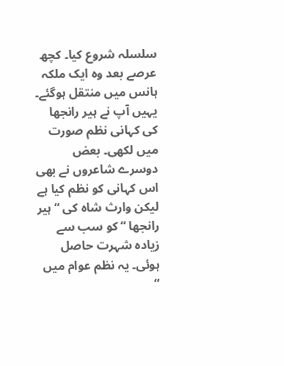سلسلہ شروع کیا۔ کچھ عرصے بعد وہ ایک ملکہ ہانس میں منتقل ہوگئے۔ یہیں آپ نے ہیر رانجھا کی کہانی نظم صورت میں لکھی۔ بعض دوسرے شاعروں نے بھی اس کہانی کو نظم کیا ہے لیکن وارث شاہ کی “ ہیر رانجھا “ کو سب سے زیادہ شہرت حاصل ہوئی۔ یہ نظم عوام میں “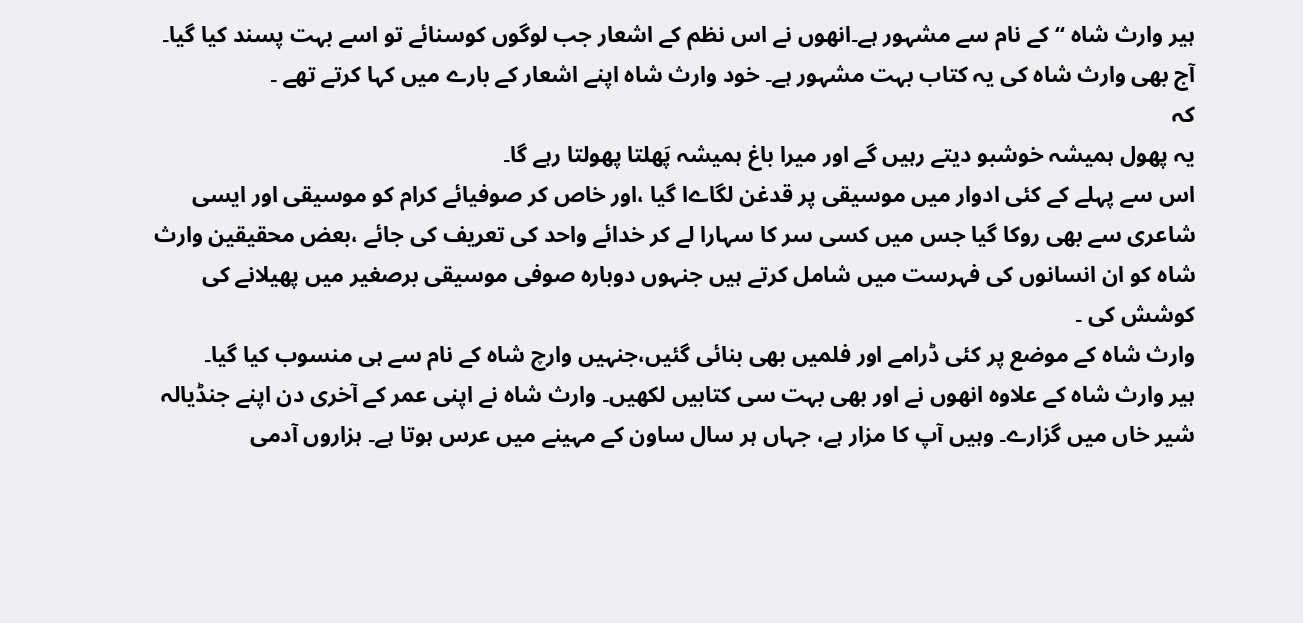ہیر وارث شاہ “ کے نام سے مشہور ہے۔انھوں نے اس نظم کے اشعار جب لوگوں کوسنائے تو اسے بہت پسند کیا گیا۔
آج بھی وارث شاہ کی یہ کتاب بہت مشہور ہے۔ خود وارث شاہ اپنے اشعار کے بارے میں کہا کرتے تھے ۔
کہ
یہ پھول ہمیشہ خوشبو دیتے رہیں گے اور میرا باغ ہمیشہ پَھلتا پھولتا رہے گا۔
اس سے پہلے کے کئی ادوار میں موسیقی پر قدغن لگاےا گیا ،اور خاص کر صوفیائے کرام کو موسیقی اور ایسی شاعری سے بھی روکا گیا جس میں کسی سر کا سہارا لے کر خدائے واحد کی تعریف کی جائے ،بعض محقیقین وارث شاہ کو ان انسانوں کی فہرست میں شامل کرتے ہیں جنہوں دوبارہ صوفی موسیقی برصغیر میں پھیلانے کی کوشش کی ۔
وارث شاہ کے موضع پر کئی ڈرامے اور فلمیں بھی بنائی گئیں،جنہیں وارچ شاہ کے نام سے ہی منسوب کیا گیا۔
ہیر وارث شاہ کے علاوہ انھوں نے اور بھی بہت سی کتابیں لکھیں۔ وارث شاہ نے اپنی عمر کے آخری دن اپنے جنڈیالہ شیر خاں میں گزارے۔ وہیں آپ کا مزار ہے، جہاں ہر سال ساون کے مہینے میں عرس ہوتا ہے۔ ہزاروں آدمی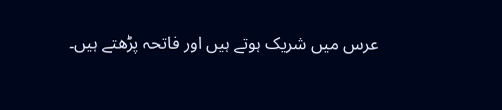عرس میں شریک ہوتے ہیں اور فاتحہ پڑھتے ہیں۔